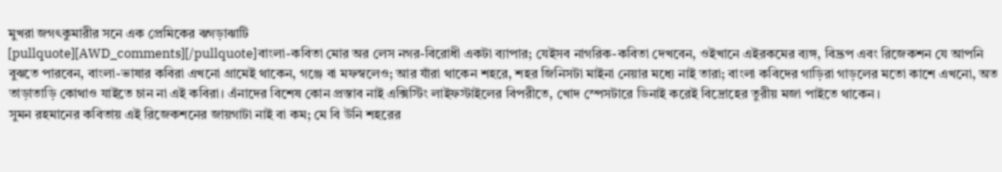মুখরা জগৎকুমারীর সনে এক প্রেমিকের ঝগড়াঝাটি
[pullquote][AWD_comments][/pullquote]বাংলা-কবিতা মোর অর লেস নগর-বিরোধী একটা ব্যাপার; যেইসব নাগরিক-কবিতা দেখবেন, ওইখানে এইরকমের ব্যঙ্গ, বিদ্রূপ এবং রিজেকশন যে আপনি বুঝতে পারবেন, বাংলা-ভাষার কবিরা এখনো গ্রামেই থাকেন, গঞ্জে বা মফস্বলেও; আর যাঁরা থাকেন শহরে, শহর জিনিসটা মাইনা নেয়ার মধ্যে নাই তারা; বাংলা কবিদের গাড়িরা গাড়লের মতো কাশে এখনো, অত তাড়াতাড়ি কোথাও যাইতে চান না এই কবিরা। এঁনাদের বিশেষ কোন প্রস্তাব নাই এক্সিস্টিং লাইফস্টাইলের বিপরীতে, খোদ স্পেসটারে ডিনাই করেই বিদ্রোহের তুরীয় মজা পাইতে থাকেন।
সুমন রহমানের কবিতায় এই রিজেকশনের জায়গাটা নাই বা কম; মে বি উনি শহরের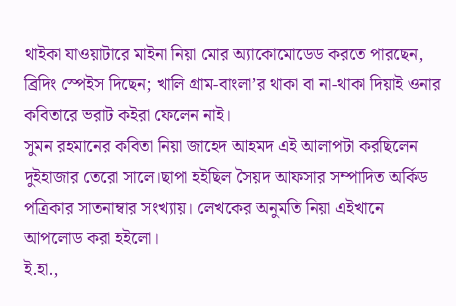থাইকা যাওয়াটারে মাইনা নিয়া মোর অ্যাকোমোডেড করতে পারছেন, ব্রিদিং স্পেইস দিছেন; খালি গ্রাম-বাংলা’র থাকা বা না-থাকা দিয়াই ওনার কবিতারে ভরাট কইরা ফেলেন নাই।
সুমন রহমানের কবিতা নিয়া জাহেদ আহমদ এই আলাপটা করছিলেন দুইহাজার তেরো সালে।ছাপা হইছিল সৈয়দ আফসার সম্পাদিত অর্কিড পত্রিকার সাতনাম্বার সংখ্যায়। লেখকের অনুমতি নিয়া এইখানে আপলোড করা হইলো।
ই.হা.,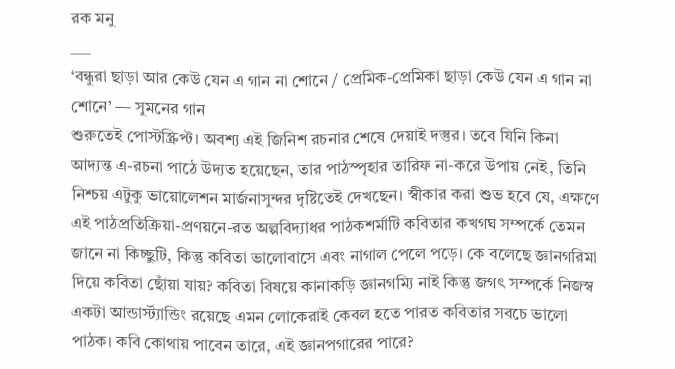রক মনু
___
‘বন্ধুরা ছাড়া আর কেউ যেন এ গান না শোনে / প্রেমিক-প্রেমিকা ছাড়া কেউ যেন এ গান না শোনে’ — সুমনের গান
শুরুতেই পোস্টস্ক্রিপ্ট। অবশ্য এই জিনিশ রচনার শেষে দেয়াই দস্তুর। তবে যিনি কিনা আদ্যন্ত এ-রচনা পাঠে উদ্যত হয়েছেন, তার পাঠস্পৃহার তারিফ না-করে উপায় নেই, তিনি নিশ্চয় এটুকু ভায়োলেশন মার্জনাসুন্দর দৃষ্টিতেই দেখছেন। স্বীকার করা শুভ হবে যে, এক্ষণে এই পাঠপ্রতিক্রিয়া-প্রণয়নে-রত অল্পবিদ্যাধর পাঠকশর্মাটি কবিতার কখগঘ সম্পর্কে তেমন জানে না কিচ্ছুটি, কিন্তু কবিতা ভালোবাসে এবং নাগাল পেলে পড়ে। কে বলেছে জ্ঞানগরিমা দিয়ে কবিতা ছোঁয়া যায়? কবিতা বিষয়ে কানাকড়ি জ্ঞানগম্যি নাই কিন্তু জগৎ সম্পর্কে নিজস্ব একটা আন্ডার্স্ট্যান্ডিং রয়েছে এমন লোকেরাই কেবল হতে পারত কবিতার সবচে ভালো পাঠক। কবি কোথায় পাবেন তারে, এই জ্ঞানপগারের পারে?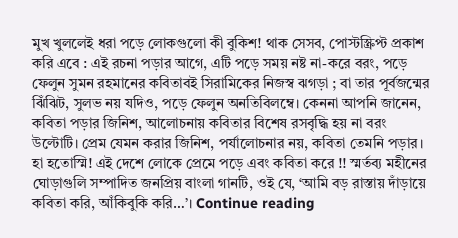মুখ খুললেই ধরা পড়ে লোকগুলো কী বুকিশ! থাক সেসব, পোস্টস্ক্রিপ্ট প্রকাশ করি এবে : এই রচনা পড়ার আগে, এটি পড়ে সময় নষ্ট না-করে বরং, পড়ে ফেলুন সুমন রহমানের কবিতাবই সিরামিকের নিজস্ব ঝগড়া ; বা তার পূর্বজন্মের ঝিঁঝিট, সুলভ নয় যদিও, পড়ে ফেলুন অনতিবিলম্বে। কেননা আপনি জানেন, কবিতা পড়ার জিনিশ, আলোচনায় কবিতার বিশেষ রসবৃদ্ধি হয় না বরং উল্টোটি। প্রেম যেমন করার জিনিশ, পর্যালোচনার নয়, কবিতা তেমনি পড়ার। হা হতোস্মি! এই দেশে লোকে প্রেমে পড়ে এবং কবিতা করে !! স্মর্তব্য মহীনের ঘোড়াগুলি সম্পাদিত জনপ্রিয় বাংলা গানটি, ওই যে, ‘আমি বড় রাস্তায় দাঁড়ায়ে কবিতা করি, আঁকিবুকি করি…’। Continue reading